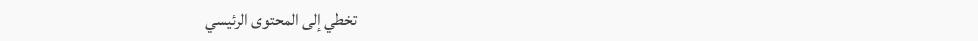تخطي إلى المحتوى الرئيسي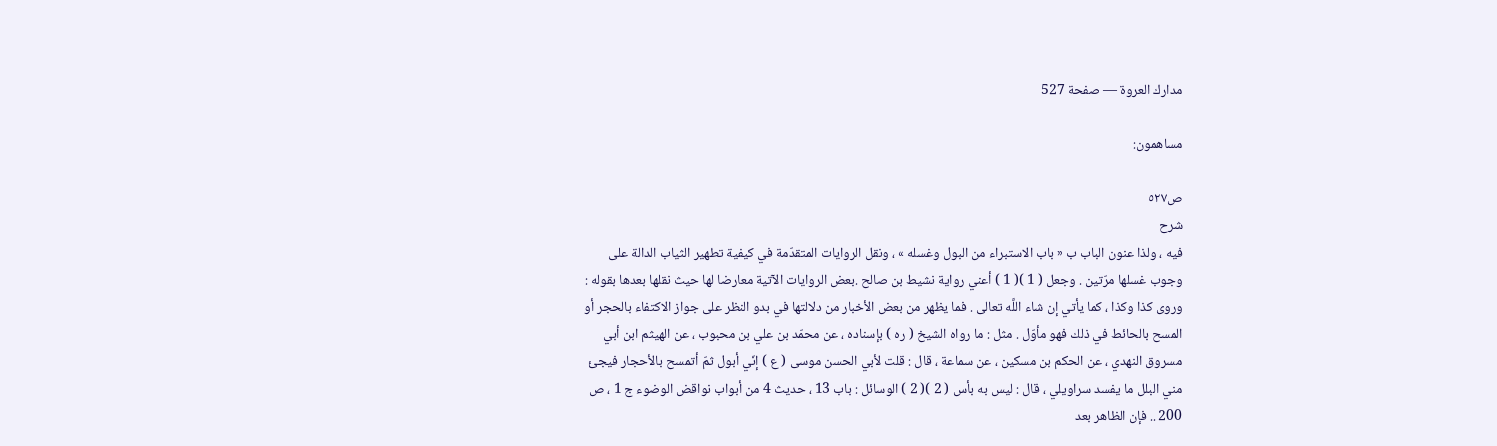مدارك العروة — صفحة 527

مساهمون:

ص٥٢٧
شرح
فيه ، ولذا عنون الباب ب « باب الاستبراء من البول وغسله » ، ونقل الروايات المتقدّمة في كيفية تطهير الثياب الدالة على وجوب غسلها مرّتين . وجعل ( 1 )( 1 ) أعني رواية نشيط بن صالح .بعض الروايات الآتية معارضا لها حيث نقلها بعدها بقوله : وروى كذا وكذا ، كما يأتي إن شاء اللَّه تعالى . فما يظهر من بعض الأخبار من دلالتها في بدو النظر على جواز الاكتفاء بالحجر أو المسح بالحائط في ذلك فهو مأوّل . مثل : ما رواه الشيخ ( ره ) بإسناده ، عن محمّد بن علي بن محبوب ، عن الهيثم ابن أبي مسروق النهدي ، عن الحكم بن مسكين ، عن سماعة ، قال : قلت لأبي الحسن موسى ( ع ) إنّي أبول ثمّ أتمسح بالأحجار فيجئ مني البلل ما يفسد سراويلي ، قال : ليس به بأس ( 2 )( 2 ) الوسائل : باب 13 ، حديث 4 من أبواب نواقض الوضوء ج 1 ، ص 200 .. فإن الظاهر بعد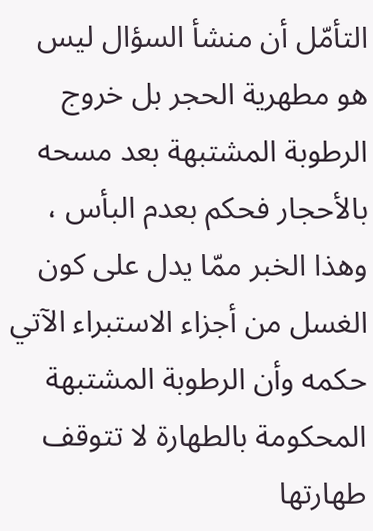التأمّل أن منشأ السؤال ليس هو مطهرية الحجر بل خروج الرطوبة المشتبهة بعد مسحه بالأحجار فحكم بعدم البأس ، وهذا الخبر ممّا يدل على كون الغسل من أجزاء الاستبراء الآتي حكمه وأن الرطوبة المشتبهة المحكومة بالطهارة لا تتوقف طهارتها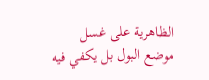الظاهرية على غسل موضع البول بل يكفي فيه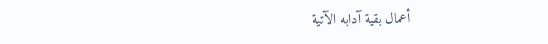أعمال بقية آدابه الآتية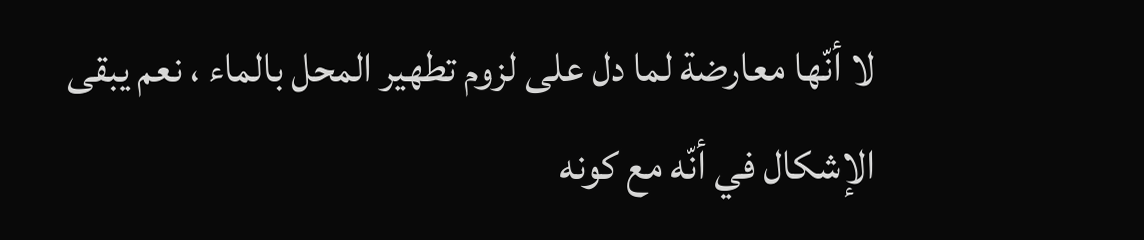لا أنّها معارضة لما دل على لزوم تطهير المحل بالماء ، نعم يبقى الإشكال في أنّه مع كونه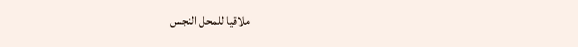ملاقيا للمحل النجس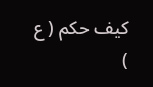كيف حكم ( ع )